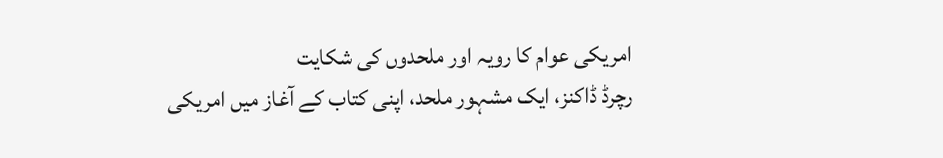امریکی عوام کا رویہ اور ملحدوں کی شکایت
رچرڈ ڈاکنز، ایک مشہور ملحد، اپنی کتاب کے آغاز میں امریکی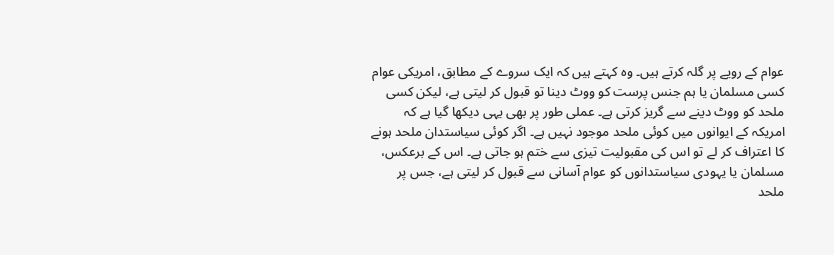عوام کے رویے پر گلہ کرتے ہیں۔ وہ کہتے ہیں کہ ایک سروے کے مطابق، امریکی عوام کسی مسلمان یا ہم جنس پرست کو ووٹ دینا تو قبول کر لیتی ہے، لیکن کسی ملحد کو ووٹ دینے سے گریز کرتی ہے۔ عملی طور پر بھی یہی دیکھا گیا ہے کہ امریکہ کے ایوانوں میں کوئی ملحد موجود نہیں ہے۔ اگر کوئی سیاستدان ملحد ہونے کا اعتراف کر لے تو اس کی مقبولیت تیزی سے ختم ہو جاتی ہے۔ اس کے برعکس، مسلمان یا یہودی سیاستدانوں کو عوام آسانی سے قبول کر لیتی ہے، جس پر ملحد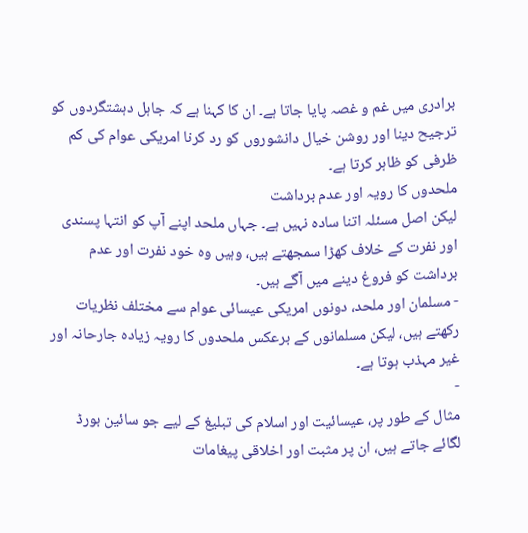برادری میں غم و غصہ پایا جاتا ہے۔ ان کا کہنا ہے کہ جاہل دہشتگردوں کو ترجیح دینا اور روشن خیال دانشوروں کو رد کرنا امریکی عوام کی کم ظرفی کو ظاہر کرتا ہے۔
ملحدوں کا رویہ اور عدم برداشت
لیکن اصل مسئلہ اتنا سادہ نہیں ہے۔ جہاں ملحد اپنے آپ کو انتہا پسندی اور نفرت کے خلاف کھڑا سمجھتے ہیں، وہیں وہ خود نفرت اور عدم برداشت کو فروغ دینے میں آگے ہیں۔
- مسلمان اور ملحد، دونوں امریکی عیسائی عوام سے مختلف نظریات رکھتے ہیں، لیکن مسلمانوں کے برعکس ملحدوں کا رویہ زیادہ جارحانہ اور غیر مہذب ہوتا ہے۔
-
مثال کے طور پر، عیسائیت اور اسلام کی تبلیغ کے لیے جو سائین بورڈ لگائے جاتے ہیں، ان پر مثبت اور اخلاقی پیغامات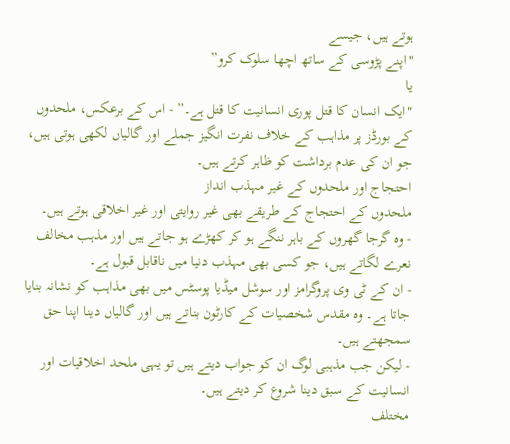ہوتے ہیں، جیسے
"اپنے پڑوسی کے ساتھ اچھا سلوک کرو”
یا
"ایک انسان کا قتل پوری انسانیت کا قتل ہے۔” - اس کے برعکس، ملحدوں کے بورڈز پر مذاہب کے خلاف نفرت انگیز جملے اور گالیاں لکھی ہوتی ہیں، جو ان کی عدم برداشت کو ظاہر کرتے ہیں۔
احتجاج اور ملحدوں کے غیر مہذب انداز
ملحدوں کے احتجاج کے طریقے بھی غیر روایتی اور غیر اخلاقی ہوتے ہیں۔
- وہ گرجا گھروں کے باہر ننگے ہو کر کھڑے ہو جاتے ہیں اور مذہب مخالف نعرے لگاتے ہیں، جو کسی بھی مہذب دنیا میں ناقابل قبول ہے۔
- ان کے ٹی وی پروگرامز اور سوشل میڈیا پوسٹس میں بھی مذاہب کو نشانہ بنایا جاتا ہے۔ وہ مقدس شخصیات کے کارٹون بناتے ہیں اور گالیاں دینا اپنا حق سمجھتے ہیں۔
- لیکن جب مذہبی لوگ ان کو جواب دیتے ہیں تو یہی ملحد اخلاقیات اور انسانیت کے سبق دینا شروع کر دیتے ہیں۔
مختلف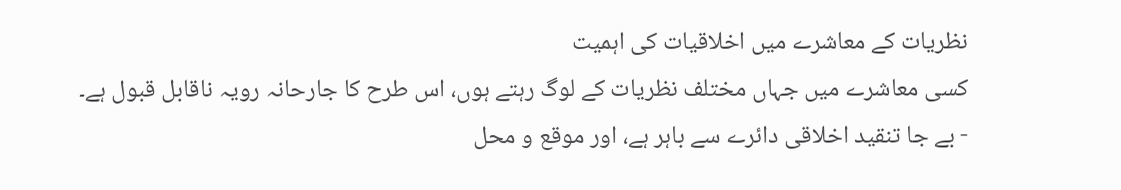نظریات کے معاشرے میں اخلاقیات کی اہمیت
کسی معاشرے میں جہاں مختلف نظریات کے لوگ رہتے ہوں، اس طرح کا جارحانہ رویہ ناقابل قبول ہے۔
- بے جا تنقید اخلاقی دائرے سے باہر ہے، اور موقع و محل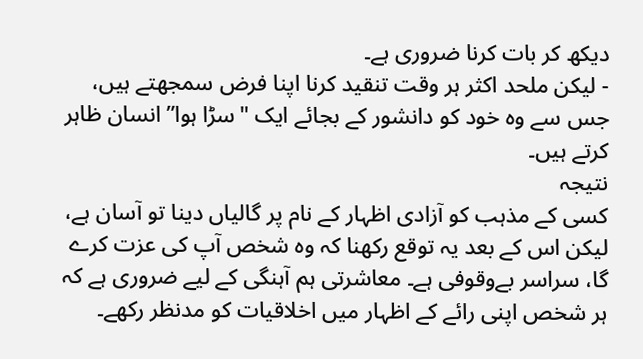دیکھ کر بات کرنا ضروری ہے۔
- لیکن ملحد اکثر ہر وقت تنقید کرنا اپنا فرض سمجھتے ہیں، جس سے وہ خود کو دانشور کے بجائے ایک "سڑا ہوا” انسان ظاہر کرتے ہیں۔
نتیجہ
کسی کے مذہب کو آزادی اظہار کے نام پر گالیاں دینا تو آسان ہے، لیکن اس کے بعد یہ توقع رکھنا کہ وہ شخص آپ کی عزت کرے گا، سراسر بےوقوفی ہے۔ معاشرتی ہم آہنگی کے لیے ضروری ہے کہ ہر شخص اپنی رائے کے اظہار میں اخلاقیات کو مدنظر رکھے۔